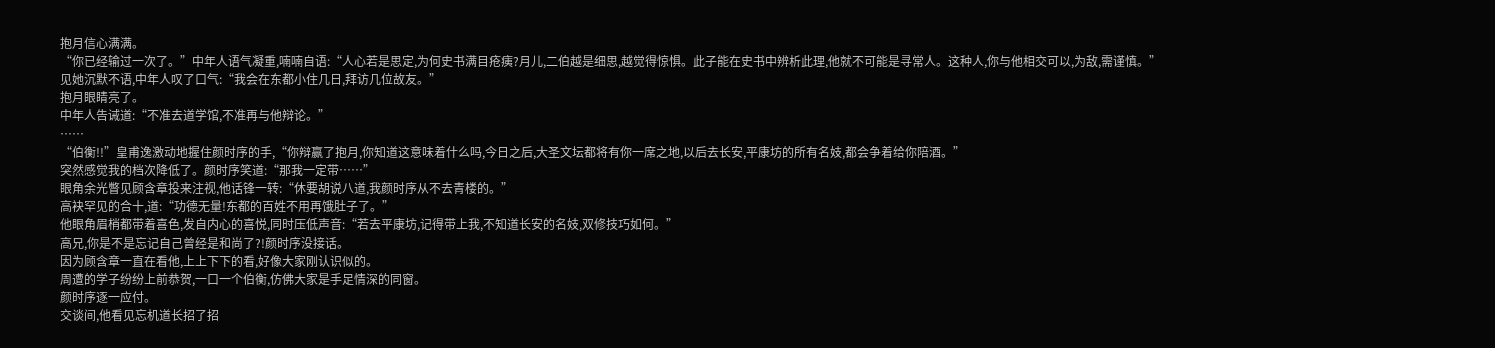抱月信心满满。
“你已经输过一次了。”中年人语气凝重,喃喃自语:“人心若是思定,为何史书满目疮痍?月儿,二伯越是细思,越觉得惊惧。此子能在史书中辨析此理,他就不可能是寻常人。这种人,你与他相交可以,为敌,需谨慎。”
见她沉默不语,中年人叹了口气:“我会在东都小住几日,拜访几位故友。”
抱月眼睛亮了。
中年人告诫道:“不准去道学馆,不准再与他辩论。”
……
“伯衡!!”皇甫逸激动地握住颜时序的手,“你辩赢了抱月,你知道这意味着什么吗,今日之后,大圣文坛都将有你一席之地,以后去长安,平康坊的所有名妓,都会争着给你陪酒。”
突然感觉我的档次降低了。颜时序笑道:“那我一定带……”
眼角余光瞥见顾含章投来注视,他话锋一转:“休要胡说八道,我颜时序从不去青楼的。”
高袂罕见的合十,道:“功德无量!东都的百姓不用再饿肚子了。”
他眼角眉梢都带着喜色,发自内心的喜悦,同时压低声音:“若去平康坊,记得带上我,不知道长安的名妓,双修技巧如何。”
高兄,你是不是忘记自己曾经是和尚了?!颜时序没接话。
因为顾含章一直在看他,上上下下的看,好像大家刚认识似的。
周遭的学子纷纷上前恭贺,一口一个伯衡,仿佛大家是手足情深的同窗。
颜时序逐一应付。
交谈间,他看见忘机道长招了招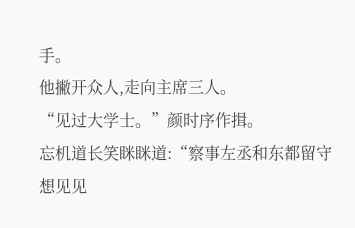手。
他撇开众人,走向主席三人。
“见过大学士。”颜时序作揖。
忘机道长笑眯眯道:“察事左丞和东都留守想见见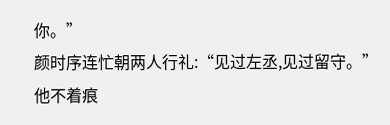你。”
颜时序连忙朝两人行礼:“见过左丞,见过留守。”
他不着痕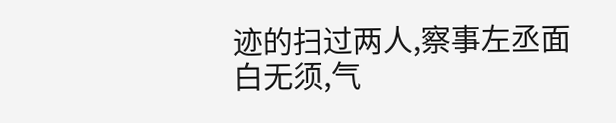迹的扫过两人,察事左丞面白无须,气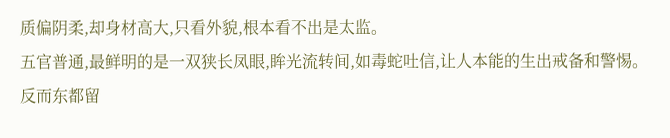质偏阴柔,却身材高大,只看外貌,根本看不出是太监。
五官普通,最鲜明的是一双狭长凤眼,眸光流转间,如毒蛇吐信,让人本能的生出戒备和警惕。
反而东都留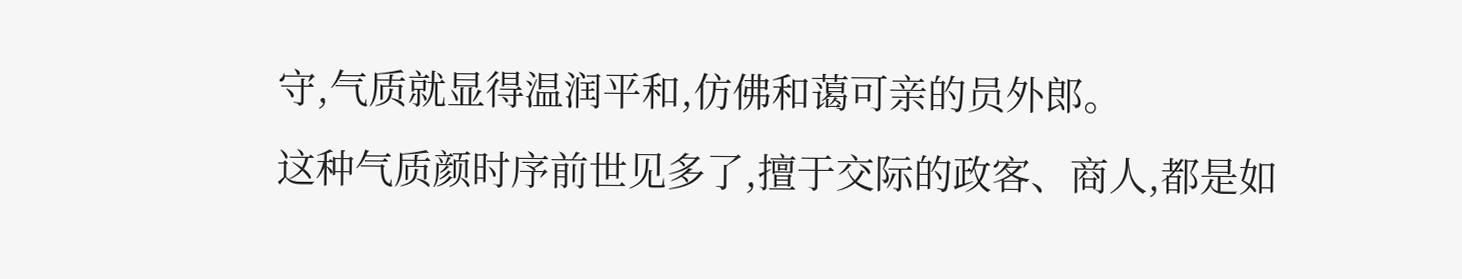守,气质就显得温润平和,仿佛和蔼可亲的员外郎。
这种气质颜时序前世见多了,擅于交际的政客、商人,都是如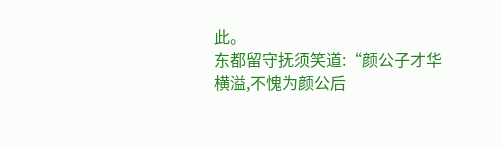此。
东都留守抚须笑道:“颜公子才华横溢,不愧为颜公后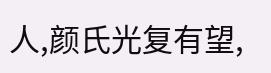人,颜氏光复有望,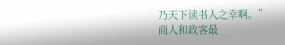乃天下读书人之幸啊。”
商人和政客最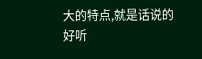大的特点,就是话说的好听